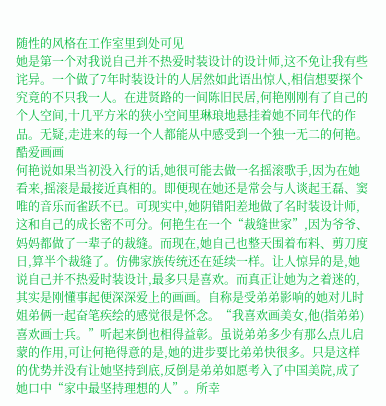随性的风格在工作室里到处可见
她是第一个对我说自己并不热爱时装设计的设计师,这不免让我有些诧异。一个做了7年时装设计的人居然如此语出惊人,相信想要探个究竟的不只我一人。在进贤路的一间陈旧民居,何艳刚刚有了自己的个人空间,十几平方米的狭小空间里琳琅地悬挂着她不同年代的作品。无疑,走进来的每一个人都能从中感受到一个独一无二的何艳。
酷爱画画
何艳说如果当初没入行的话,她很可能去做一名摇滚歌手,因为在她看来,摇滚是最接近真相的。即便现在她还是常会与人谈起王磊、窦唯的音乐而雀跃不已。可现实中,她阴错阳差地做了名时装设计师,这和自己的成长密不可分。何艳生在一个“裁缝世家”,因为爷爷、妈妈都做了一辈子的裁缝。而现在,她自己也整天围着布料、剪刀度日,算半个裁缝了。仿佛家族传统还在延续一样。让人惊异的是,她说自己并不热爱时装设计,最多只是喜欢。而真正让她为之着迷的,其实是刚懂事起便深深爱上的画画。自称是受弟弟影响的她对儿时姐弟俩一起奋笔疾绘的感觉很是怀念。“我喜欢画美女,他(指弟弟)喜欢画士兵。”听起来倒也相得益彰。虽说弟弟多少有那么点儿启蒙的作用,可让何艳得意的是,她的进步要比弟弟快很多。只是这样的优势并没有让她坚持到底,反倒是弟弟如愿考入了中国美院,成了她口中“家中最坚持理想的人”。所幸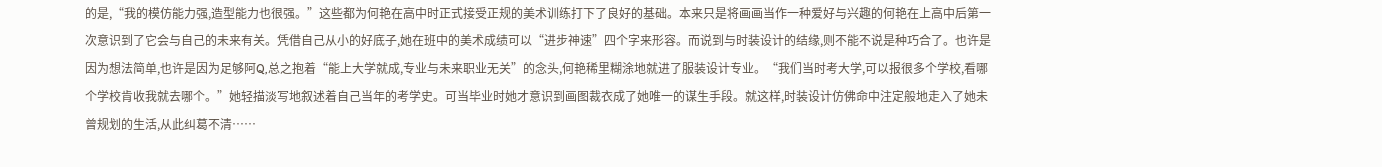的是,“我的模仿能力强,造型能力也很强。”这些都为何艳在高中时正式接受正规的美术训练打下了良好的基础。本来只是将画画当作一种爱好与兴趣的何艳在上高中后第一次意识到了它会与自己的未来有关。凭借自己从小的好底子,她在班中的美术成绩可以“进步神速”四个字来形容。而说到与时装设计的结缘,则不能不说是种巧合了。也许是因为想法简单,也许是因为足够阿Q,总之抱着“能上大学就成,专业与未来职业无关”的念头,何艳稀里糊涂地就进了服装设计专业。“我们当时考大学,可以报很多个学校,看哪个学校肯收我就去哪个。”她轻描淡写地叙述着自己当年的考学史。可当毕业时她才意识到画图裁衣成了她唯一的谋生手段。就这样,时装设计仿佛命中注定般地走入了她未曾规划的生活,从此纠葛不清……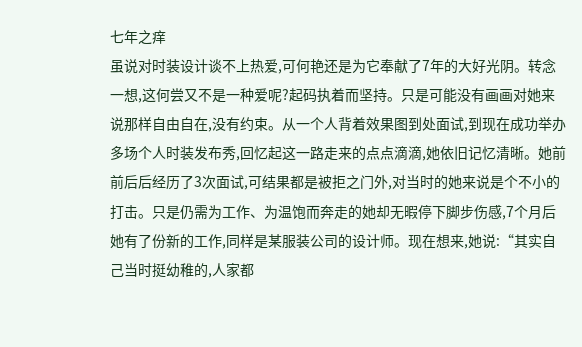七年之痒
虽说对时装设计谈不上热爱,可何艳还是为它奉献了7年的大好光阴。转念一想,这何尝又不是一种爱呢?起码执着而坚持。只是可能没有画画对她来说那样自由自在,没有约束。从一个人背着效果图到处面试,到现在成功举办多场个人时装发布秀,回忆起这一路走来的点点滴滴,她依旧记忆清晰。她前前后后经历了3次面试,可结果都是被拒之门外,对当时的她来说是个不小的打击。只是仍需为工作、为温饱而奔走的她却无暇停下脚步伤感,7个月后她有了份新的工作,同样是某服装公司的设计师。现在想来,她说:“其实自己当时挺幼稚的,人家都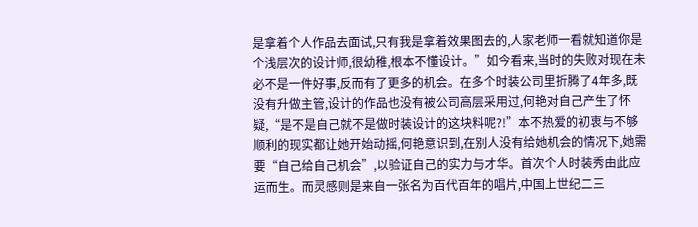是拿着个人作品去面试,只有我是拿着效果图去的,人家老师一看就知道你是个浅层次的设计师,很幼稚,根本不懂设计。”如今看来,当时的失败对现在未必不是一件好事,反而有了更多的机会。在多个时装公司里折腾了4年多,既没有升做主管,设计的作品也没有被公司高层采用过,何艳对自己产生了怀疑,“是不是自己就不是做时装设计的这块料呢?!”本不热爱的初衷与不够顺利的现实都让她开始动摇,何艳意识到,在别人没有给她机会的情况下,她需要“自己给自己机会”,以验证自己的实力与才华。首次个人时装秀由此应运而生。而灵感则是来自一张名为百代百年的唱片,中国上世纪二三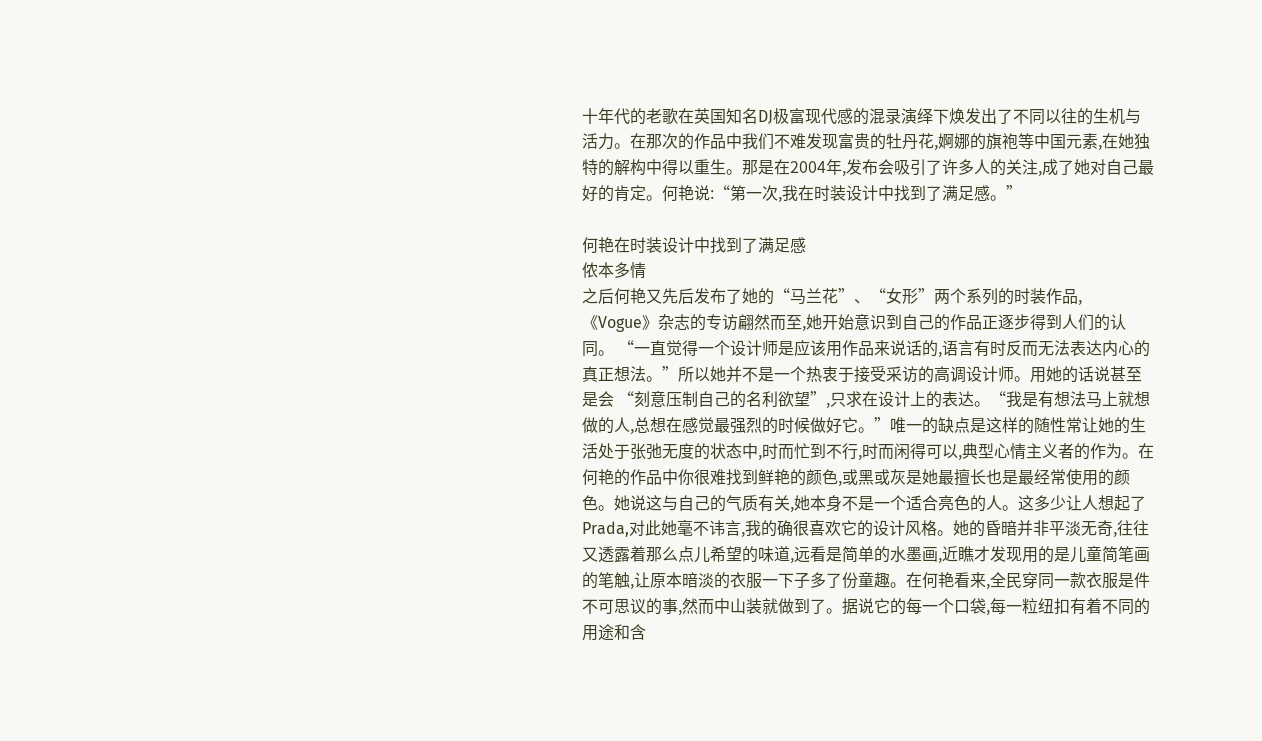十年代的老歌在英国知名DJ极富现代感的混录演绎下焕发出了不同以往的生机与活力。在那次的作品中我们不难发现富贵的牡丹花,婀娜的旗袍等中国元素,在她独特的解构中得以重生。那是在2004年,发布会吸引了许多人的关注,成了她对自己最好的肯定。何艳说:“第一次,我在时装设计中找到了满足感。”

何艳在时装设计中找到了满足感
侬本多情
之后何艳又先后发布了她的“马兰花”、“女形”两个系列的时装作品,《Vogue》杂志的专访翩然而至,她开始意识到自己的作品正逐步得到人们的认同。 “一直觉得一个设计师是应该用作品来说话的,语言有时反而无法表达内心的真正想法。”所以她并不是一个热衷于接受采访的高调设计师。用她的话说甚至是会 “刻意压制自己的名利欲望”,只求在设计上的表达。“我是有想法马上就想做的人,总想在感觉最强烈的时候做好它。”唯一的缺点是这样的随性常让她的生活处于张弛无度的状态中,时而忙到不行,时而闲得可以,典型心情主义者的作为。在何艳的作品中你很难找到鲜艳的颜色,或黑或灰是她最擅长也是最经常使用的颜色。她说这与自己的气质有关,她本身不是一个适合亮色的人。这多少让人想起了Prada,对此她毫不讳言,我的确很喜欢它的设计风格。她的昏暗并非平淡无奇,往往又透露着那么点儿希望的味道,远看是简单的水墨画,近瞧才发现用的是儿童简笔画的笔触,让原本暗淡的衣服一下子多了份童趣。在何艳看来,全民穿同一款衣服是件不可思议的事,然而中山装就做到了。据说它的每一个口袋,每一粒纽扣有着不同的用途和含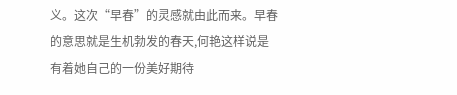义。这次“早春”的灵感就由此而来。早春的意思就是生机勃发的春天,何艳这样说是有着她自己的一份美好期待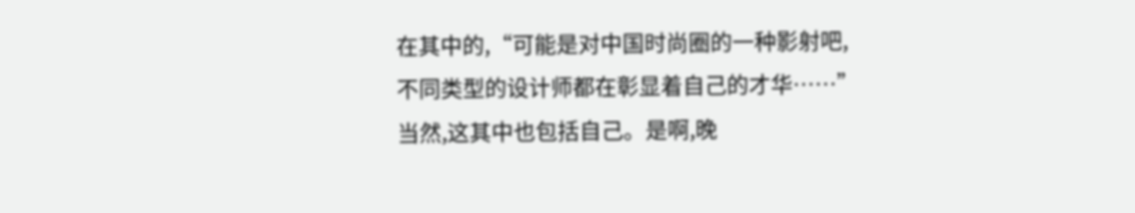在其中的,“可能是对中国时尚圈的一种影射吧,不同类型的设计师都在彰显着自己的才华……”当然,这其中也包括自己。是啊,晚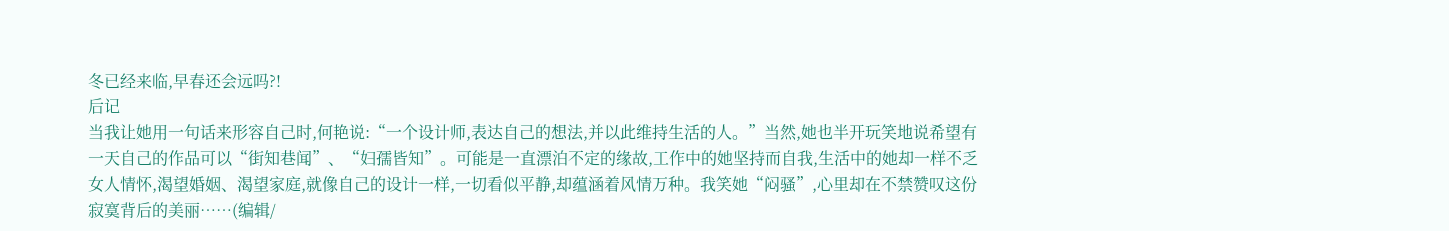冬已经来临,早春还会远吗?!
后记
当我让她用一句话来形容自己时,何艳说:“一个设计师,表达自己的想法,并以此维持生活的人。”当然,她也半开玩笑地说希望有一天自己的作品可以“街知巷闻”、“妇孺皆知”。可能是一直漂泊不定的缘故,工作中的她坚持而自我,生活中的她却一样不乏女人情怀,渴望婚姻、渴望家庭,就像自己的设计一样,一切看似平静,却蕴涵着风情万种。我笑她“闷骚”,心里却在不禁赞叹这份寂寞背后的美丽……(编辑/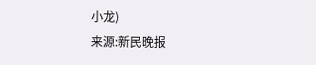小龙)
来源:新民晚报